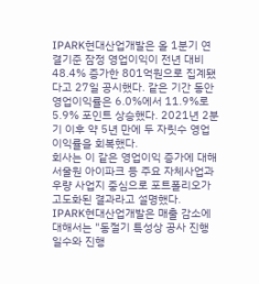IPARK현대산업개발은 올 1분기 연결기준 잠정 영업이익이 전년 대비 48.4% 증가한 801억원으로 집계됐다고 27일 공시했다. 같은 기간 동안 영업이익률은 6.0%에서 11.9%로 5.9% 포인트 상승했다. 2021년 2분기 이후 약 5년 만에 두 자릿수 영업이익률을 회복했다.
회사는 이 같은 영업이익 증가에 대해 서울원 아이파크 등 주요 자체사업과 우량 사업지 중심으로 포트폴리오가 고도화된 결과라고 설명했다.
IPARK현대산업개발은 매출 감소에 대해서는 "동절기 특성상 공사 진행 일수와 진행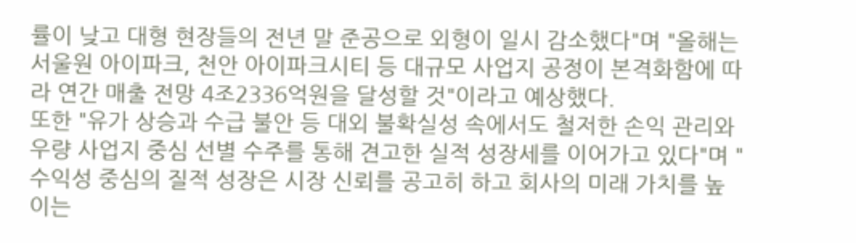률이 낮고 대형 현장들의 전년 말 준공으로 외형이 일시 감소했다"며 "올해는 서울원 아이파크, 천안 아이파크시티 등 대규모 사업지 공정이 본격화함에 따라 연간 매출 전망 4조2336억원을 달성할 것"이라고 예상했다.
또한 "유가 상승과 수급 불안 등 대외 불확실성 속에서도 철저한 손익 관리와 우량 사업지 중심 선별 수주를 통해 견고한 실적 성장세를 이어가고 있다"며 "수익성 중심의 질적 성장은 시장 신뢰를 공고히 하고 회사의 미래 가치를 높이는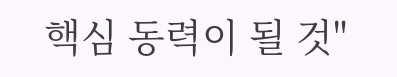핵심 동력이 될 것"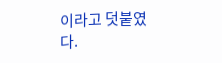이라고 덧붙였다.